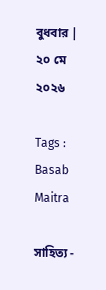বুধবার | ২০ মে ২০২৬

Tags : Basab Maitra

সাহিত্য -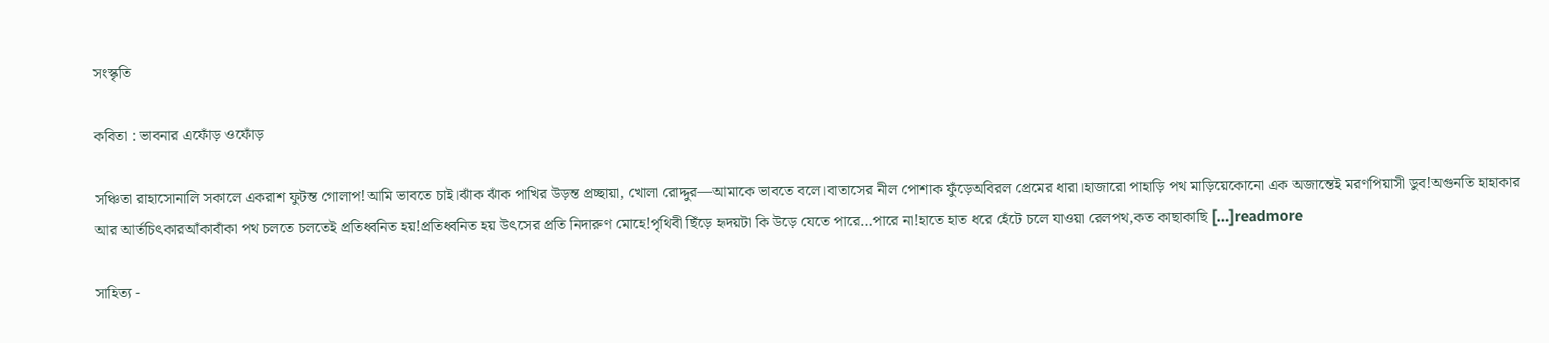সংস্কৃতি

কবিতা : ভাবনার এফোঁড় ওফোঁড়

সঞ্চিতা রাহাসোনালি সকালে একরাশ ফুটন্ত গোলাপ!আমি ভাবতে চাই।ঝাঁক ঝাঁক পাখির উড়ন্ত প্রচ্ছায়া, খোলা রোদ্দুর—আমাকে ভাবতে বলে।বাতাসের নীল পোশাক ফুঁড়েঅবিরল প্রেমের ধারা।হাজারো পাহাড়ি পথ মাড়িয়েকোনো এক অজান্তেই মরণপিয়াসী ডুব!অগুনতি হাহাকার আর আর্তচিৎকারআঁকাবাঁকা পথ চলতে চলতেই প্রতিধ্বনিত হয়!প্রতিধ্বনিত হয় উৎসের প্রতি নিদারুণ মোহে!পৃথিবী ছিঁড়ে হৃদয়টা কি উড়ে যেতে পারে…পারে না!হাতে হাত ধরে হেঁটে চলে যাওয়া রেলপথ,কত কাছাকাছি […]readmore

সাহিত্য -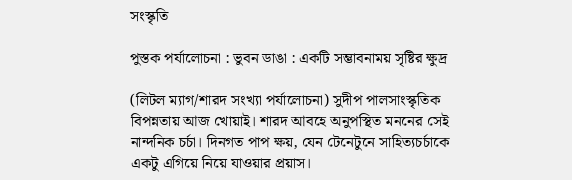সংস্কৃতি

পুস্তক পর্যালোচনা : ভুবন ডাঙা : একটি সম্ভাবনাময় সৃষ্টির ক্ষুদ্র

(লিটল ম্যাগ/শারদ সংখ্যা পর্যালোচনা) সুদীপ পালসাংস্কৃতিক বিপন্নতায় আজ খোয়াই। শারদ আবহে অনুপস্থিত মননের সেই নান্দনিক চর্চা। দিনগত পাপ ক্ষয়, যেন টেনেটুনে সাহিত্যচর্চাকে একটু এগিয়ে নিয়ে যাওয়ার প্রয়াস।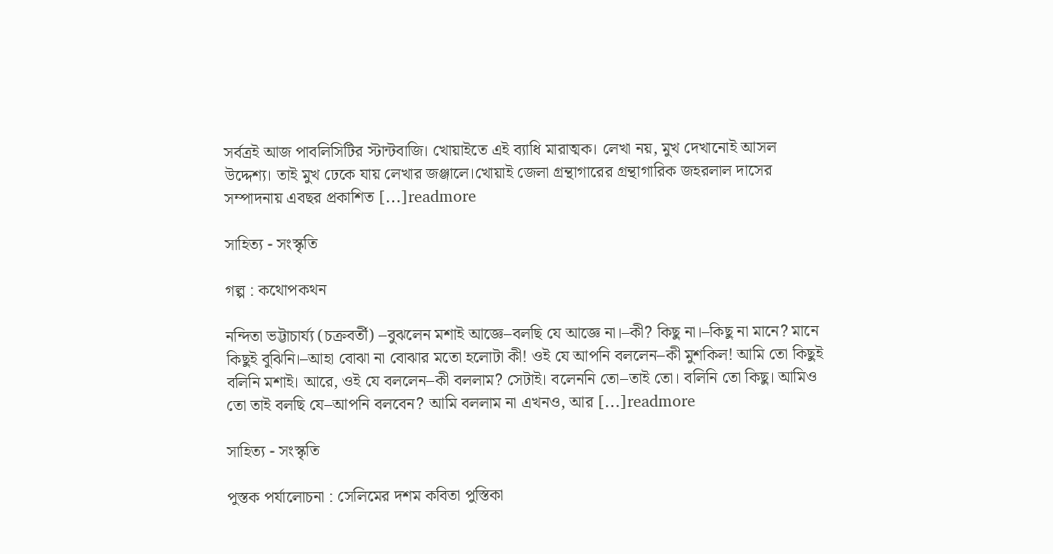সর্বত্রই আজ পাবলিসিটির স্টান্টবাজি। খোয়াইতে এই ব্যাধি মারাত্মক। লেখা নয়, মুখ দেখানোই আসল উদ্দেশ্য। তাই মুখ ঢেকে যায় লেখার জঞ্জালে।খোয়াই জেলা গ্রন্থাগারের গ্রন্থাগারিক জহরলাল দাসের সম্পাদনায় এবছর প্রকাশিত […]readmore

সাহিত্য - সংস্কৃতি

গল্প : কথোপকথন

নন্দিতা ভট্টাচার্য্য (চক্রবর্তী) –বুঝলেন মশাই আজ্ঞে–বলছি যে আজ্ঞে না।–কী? কিছু না।–কিছু না মানে? মানে কিছুই বুঝিনি।–আহা বোঝা না বোঝার মতো হলোটা কী! ওই যে আপনি বললেন–কী মুশকিল! আমি তো কিছুই বলিনি মশাই। আরে, ওই যে বললেন–কী বললাম? সেটাই। বলেননি তো–তাই তো। বলিনি তো কিছু। আমিও তো তাই বলছি যে–আপনি বলবেন? আমি বললাম না এখনও, আর […]readmore

সাহিত্য - সংস্কৃতি

পুস্তক পর্যালোচনা : সেলিমের দশম কবিতা পুস্তিকা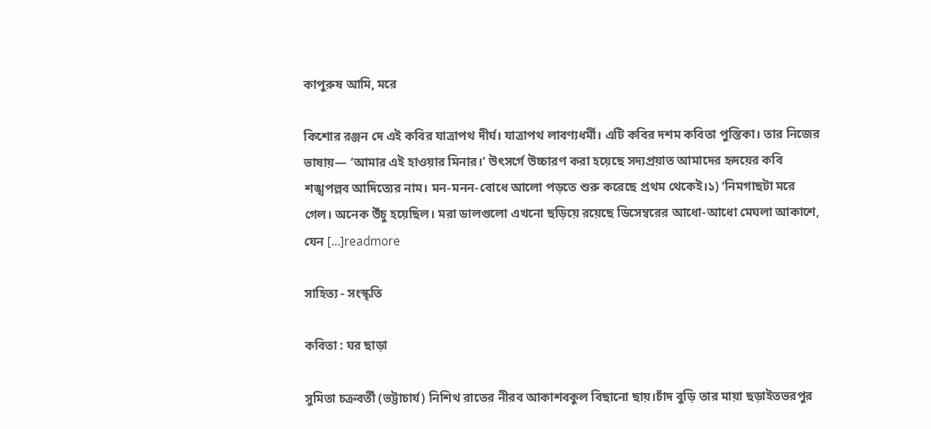কাপুরুষ আমি, মরে

কিশোর রঞ্জন দে এই কবির যাত্রাপথ দীর্ঘ। যাত্রাপথ লাবণ্যধর্মী। এটি কবির দশম কবিতা পুস্তিকা। তার নিজের ভাষায়— ‘আমার এই হাওয়ার মিনার।’ উৎসর্গে উচ্চারণ করা হয়েছে সদ্যপ্রয়াত আমাদের হৃদয়ের কবি শঙ্খপল্লব আদিত্যের নাম। মন-মনন-বোধে আলো পড়তে শুরু করেছে প্রথম থেকেই।১) ‘নিমগাছটা মরে গেল। অনেক উঁচু হয়েছিল। মরা ডালগুলো এখনো ছড়িয়ে রয়েছে ডিসেম্বরের আধো-আধো মেঘলা আকাশে, যেন […]readmore

সাহিত্য - সংস্কৃতি

কবিতা : ঘর ছাড়া

সুমিতা চক্রবর্তী (ভট্টাচার্য) নিশিথ রাতের নীরব আকাশবকুল বিছানো ছায়।চাঁদ বুড়ি তার মায়া ছড়াইতভরপুর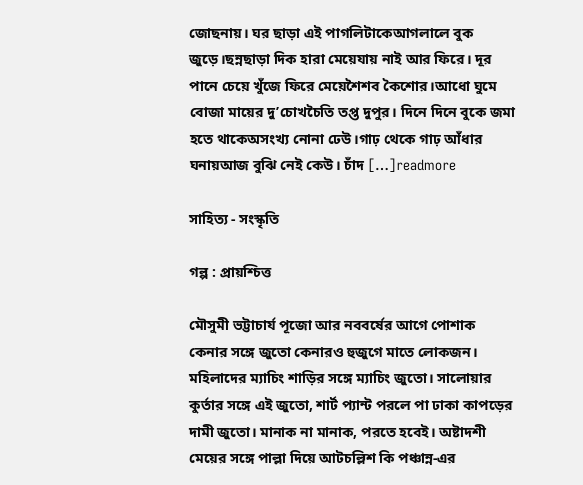জোছনায়। ঘর ছাড়া এই পাগলিটাকেআগলালে বুক জুড়ে।ছন্নছাড়া দিক হারা মেয়েযায় নাই আর ফিরে। দূর পানে চেয়ে খুঁজে ফিরে মেয়েশৈশব কৈশোর।আধো ঘুমে বোজা মায়ের দু’চোখচৈতি তপ্ত দুপুর। দিনে দিনে বুকে জমা হতে থাকেঅসংখ্য নোনা ঢেউ।গাঢ় থেকে গাঢ় আঁধার ঘনায়আজ বুঝি নেই কেউ। চাঁদ […]readmore

সাহিত্য - সংস্কৃতি

গল্প : প্রায়শ্চিত্ত

মৌসুমী ভট্টাচার্য পূজো আর নববর্ষের আগে পোশাক কেনার সঙ্গে জুতো কেনারও হুজুগে মাতে লোকজন। মহিলাদের ম্যাচিং শাড়ির সঙ্গে ম্যাচিং জুতো। সালোয়ার কুর্তার সঙ্গে এই জুতো, শার্ট প্যান্ট পরলে পা ঢাকা কাপড়ের দামী জুতো। মানাক না মানাক, পরতে হবেই। অষ্টাদশী মেয়ের সঙ্গে পাল্লা দিয়ে আটচল্লিশ কি পঞ্চান্ন-এর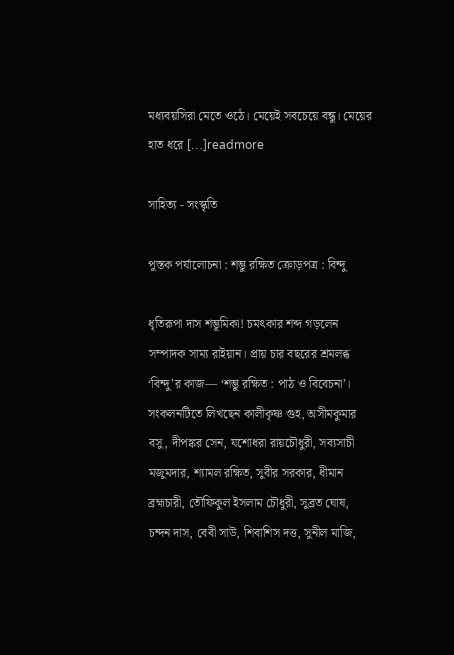মধ্যবয়সিরা মেতে ওঠে। মেয়েই সবচেয়ে বন্ধু। মেয়ের হাত ধরে […]readmore

সাহিত্য - সংস্কৃতি

পুস্তক পর্যালোচনা : শম্ভু রক্ষিত ক্রোড়পত্র : বিন্দু

ধৃতিরূপা দাস শম্ভূমিকা! চমৎকার শব্দ গড়লেন সম্পাদক সাম্য রাইয়ান। প্রায় চার বছরের শ্রমলব্ধ ‘বিন্দু’র কাজ— ‘শম্ভু রক্ষিত : পাঠ ও বিবেচনা’। সংকলনটিতে লিখছেন কালীকৃষ্ণ গুহ, অসীমকুমার বসু, দীপঙ্কর সেন, যশোধরা রায়চৌধুরী, সব্যসাচী মজুমদার, শ্যামল রক্ষিত, সুবীর সরকার, ধীমান ব্রহ্মচারী, তৌফিকুল ইসলাম চৌধুরী, সুব্রত ঘোষ, চন্দন দাস, বেবী সাউ, শিবাশিস দত্ত, সুনীল মাজি,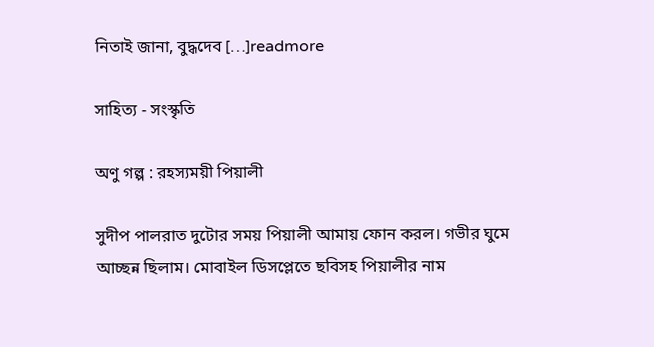নিতাই জানা, বুদ্ধদেব […]readmore

সাহিত্য - সংস্কৃতি

অণু গল্প : রহস্যময়ী পিয়ালী

সুদীপ পালরাত দুটোর সময় পিয়ালী আমায় ফোন করল। গভীর ঘুমে আচ্ছন্ন ছিলাম। মোবাইল ডিসপ্লেতে ছবিসহ পিয়ালীর নাম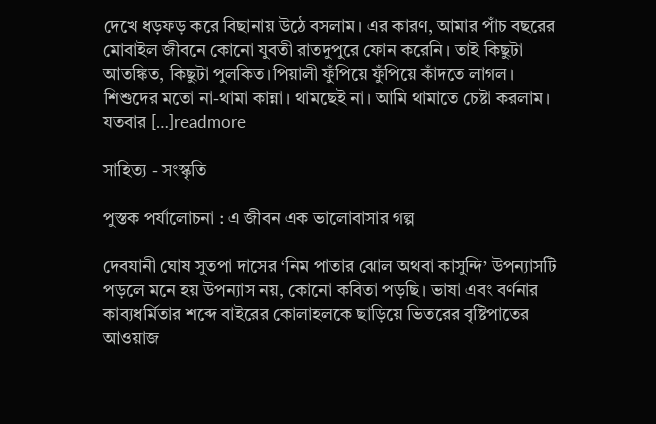দেখে ধড়ফড় করে বিছানায় উঠে বসলাম। এর কারণ, আমার পাঁচ বছরের মোবাইল জীবনে কোনো যুবতী রাতদুপুরে ফোন করেনি। তাই কিছুটা আতঙ্কিত, কিছুটা পুলকিত।পিয়ালী ফুঁপিয়ে ফুঁপিয়ে কাঁদতে লাগল। শিশুদের মতো না-থামা কান্না। থামছেই না। আমি থামাতে চেষ্টা করলাম। যতবার […]readmore

সাহিত্য - সংস্কৃতি

পুস্তক পর্যালোচনা : এ জীবন এক ভালোবাসার গল্প

দেবযানী ঘোষ সুতপা দাসের ‘নিম পাতার ঝোল অথবা কাসুন্দি’ উপন্যাসটি পড়লে মনে হয় উপন্যাস নয়, কোনো কবিতা পড়ছি। ভাষা এবং বর্ণনার কাব্যধর্মিতার শব্দে বাইরের কোলাহলকে ছাড়িয়ে ভিতরের বৃষ্টিপাতের আওয়াজ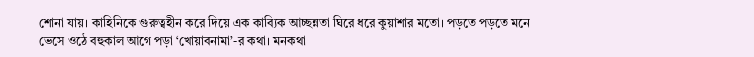শোনা যায়। কাহিনিকে গুরুত্বহীন করে দিয়ে এক কাব্যিক আচ্ছন্নতা ঘিরে ধরে কুয়াশার মতো। পড়তে পড়তে মনে ভেসে ওঠে বহুকাল আগে পড়া ‘খোয়াবনামা’-র কথা। মনকথা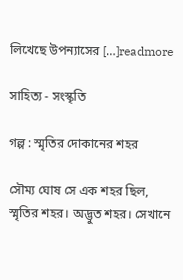লিখেছে উপন্যাসের […]readmore

সাহিত্য - সংস্কৃতি

গল্প : স্মৃতির দোকানের শহর

সৌম্য ঘোষ সে এক শহর ছিল, স্মৃতির শহর। অদ্ভুত শহর। সেখানে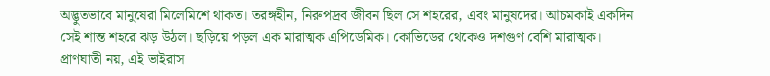অদ্ভুতভাবে মানুষেরা মিলেমিশে থাকত। তরঙ্গহীন, নিরুপদ্রব জীবন ছিল সে শহরের, এবং মানুষদের। আচমকাই একদিন সেই শান্ত শহরে ঝড় উঠল। ছড়িয়ে পড়ল এক মারাত্মক এপিডেমিক। কোভিডের থেকেও দশগুণ বেশি মারাত্মক। প্রাণঘাতী নয়, এই ভাইরাস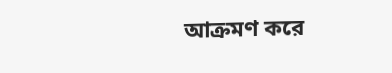আক্রমণ করে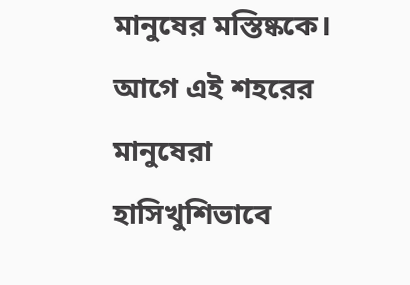মানুষের মস্তিষ্ককে। আগে এই শহরের মানুষেরা হাসিখুশিভাবে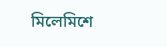মিলেমিশে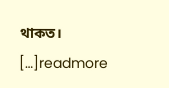থাকত। […]readmore